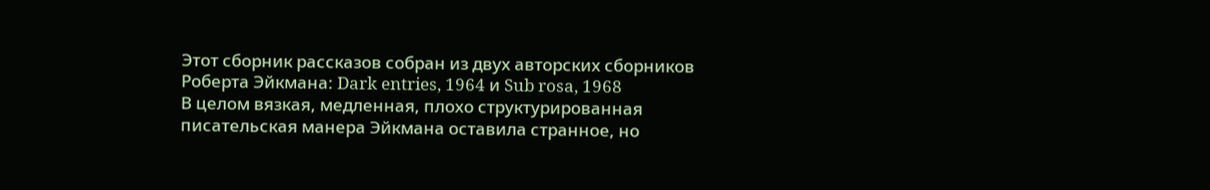Этот сборник рассказов собран из двух авторских сборников Роберта Эйкмана: Dark entries, 1964 и Sub rosa, 1968
В целом вязкая, медленная, плохо структурированная писательская манера Эйкмана оставила странное, но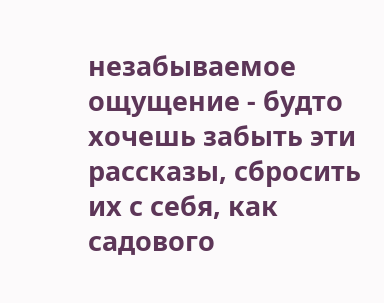незабываемое ощущение - будто хочешь забыть эти рассказы, сбросить их с себя, как садового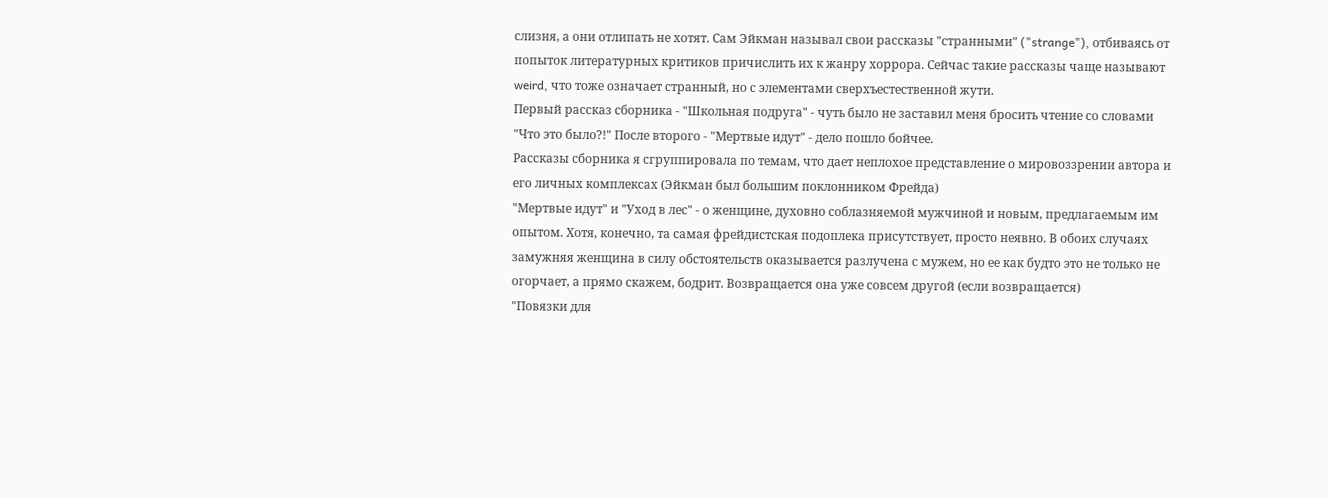слизня, а они отлипать не хотят. Сам Эйкман называл свои рассказы "странными" ("strange"), отбиваясь от попыток литературных критиков причислить их к жанру хоррора. Сейчас такие рассказы чаще называют weird, что тоже означает странный, но с элементами сверхъестественной жути.
Первый рассказ сборника - "Школьная подруга" - чуть было не заставил меня бросить чтение со словами "Что это было?!" После второго - "Мертвые идут" - дело пошло бойчее.
Рассказы сборника я сгруппировала по темам, что дает неплохое представление о мировоззрении автора и его личных комплексах (Эйкман был большим поклонником Фрейда)
"Мертвые идут" и "Уход в лес" - о женщине, духовно соблазняемой мужчиной и новым, предлагаемым им опытом. Хотя, конечно, та самая фрейдистская подоплека присутствует, просто неявно. В обоих случаях замужняя женщина в силу обстоятельств оказывается разлучена с мужем, но ее как будто это не только не огорчает, а прямо скажем, бодрит. Возвращается она уже совсем другой (если возвращается)
"Повязки для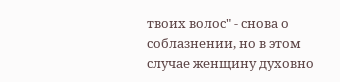твоих волос" - снова о соблазнении, но в этом случае женщину духовно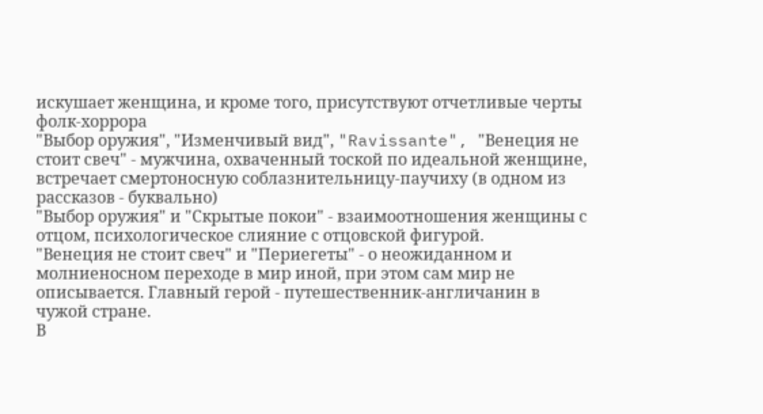искушает женщина, и кроме того, присутствуют отчетливые черты фолк-хоррора
"Выбор оружия", "Изменчивый вид", "Ravissante", "Венеция не стоит свеч" - мужчина, охваченный тоской по идеальной женщине, встречает смертоносную соблазнительницу-паучиху (в одном из рассказов - буквально)
"Выбор оружия" и "Скрытые покои" - взаимоотношения женщины с отцом, психологическое слияние с отцовской фигурой.
"Венеция не стоит свеч" и "Периегеты" - о неожиданном и молниеносном переходе в мир иной, при этом сам мир не описывается. Главный герой - путешественник-англичанин в чужой стране.
В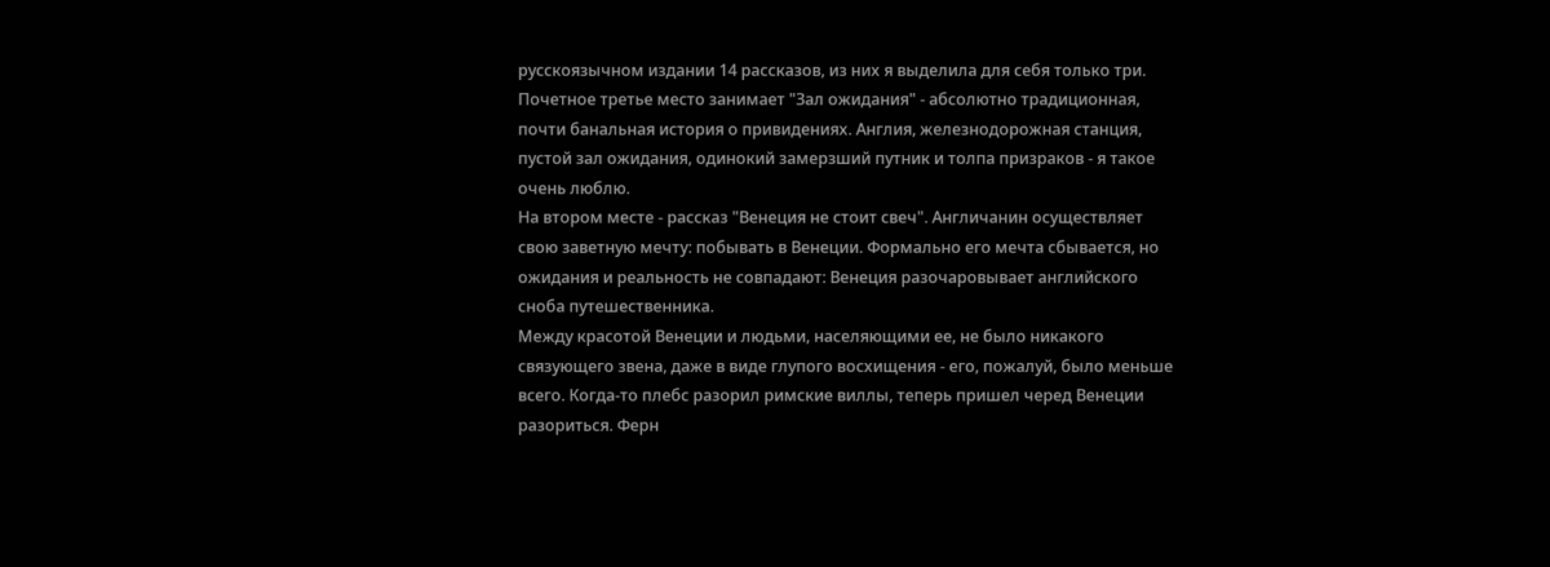русскоязычном издании 14 рассказов, из них я выделила для себя только три.
Почетное третье место занимает "Зал ожидания" - абсолютно традиционная, почти банальная история о привидениях. Англия, железнодорожная станция, пустой зал ожидания, одинокий замерзший путник и толпа призраков - я такое очень люблю.
На втором месте - рассказ "Венеция не стоит свеч". Англичанин осуществляет свою заветную мечту: побывать в Венеции. Формально его мечта сбывается, но ожидания и реальность не совпадают: Венеция разочаровывает английского сноба путешественника.
Между красотой Венеции и людьми, населяющими ее, не было никакого связующего звена, даже в виде глупого восхищения - его, пожалуй, было меньше всего. Когда-то плебс разорил римские виллы, теперь пришел черед Венеции разориться. Ферн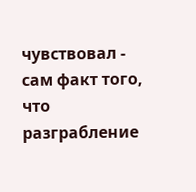чувствовал - сам факт того, что разграбление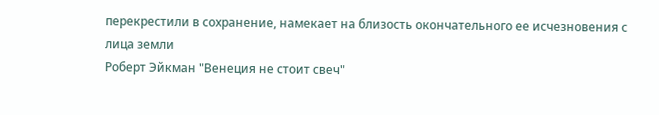перекрестили в сохранение, намекает на близость окончательного ее исчезновения с лица земли
Роберт Эйкман "Венеция не стоит свеч"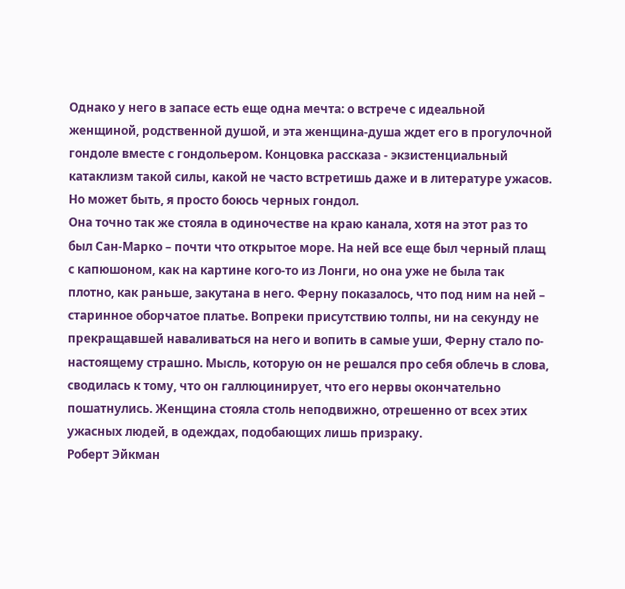Однако у него в запасе есть еще одна мечта: о встрече с идеальной женщиной, родственной душой, и эта женщина-душа ждет его в прогулочной гондоле вместе с гондольером. Концовка рассказа - экзистенциальный катаклизм такой силы, какой не часто встретишь даже и в литературе ужасов. Но может быть, я просто боюсь черных гондол.
Она точно так же стояла в одиночестве на краю канала, хотя на этот раз то был Сан-Марко – почти что открытое море. На ней все еще был черный плащ с капюшоном, как на картине кого-то из Лонги, но она уже не была так плотно, как раньше, закутана в него. Ферну показалось, что под ним на ней – старинное оборчатое платье. Вопреки присутствию толпы, ни на секунду не прекращавшей наваливаться на него и вопить в самые уши, Ферну стало по-настоящему страшно. Мысль, которую он не решался про себя облечь в слова, сводилась к тому, что он галлюцинирует, что его нервы окончательно пошатнулись. Женщина стояла столь неподвижно, отрешенно от всех этих ужасных людей, в одеждах, подобающих лишь призраку.
Роберт Эйкман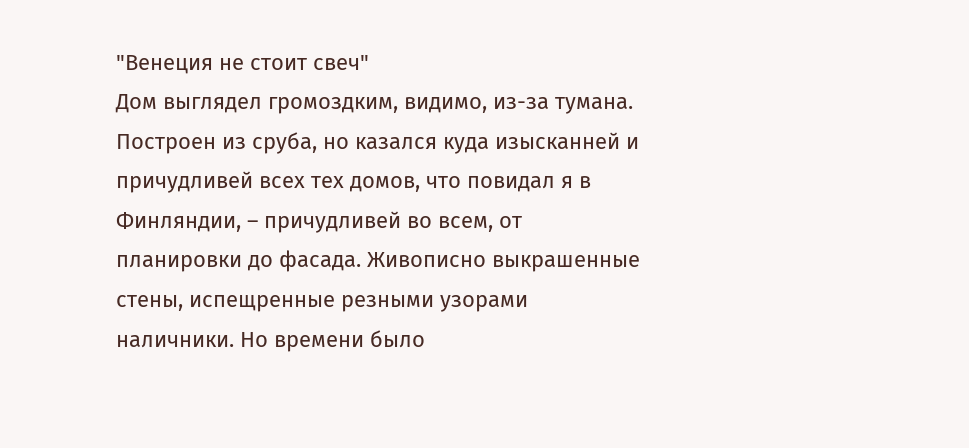"Венеция не стоит свеч"
Дом выглядел громоздким, видимо, из-за тумана. Построен из сруба, но казался куда изысканней и причудливей всех тех домов, что повидал я в Финляндии, – причудливей во всем, от планировки до фасада. Живописно выкрашенные стены, испещренные резными узорами наличники. Но времени было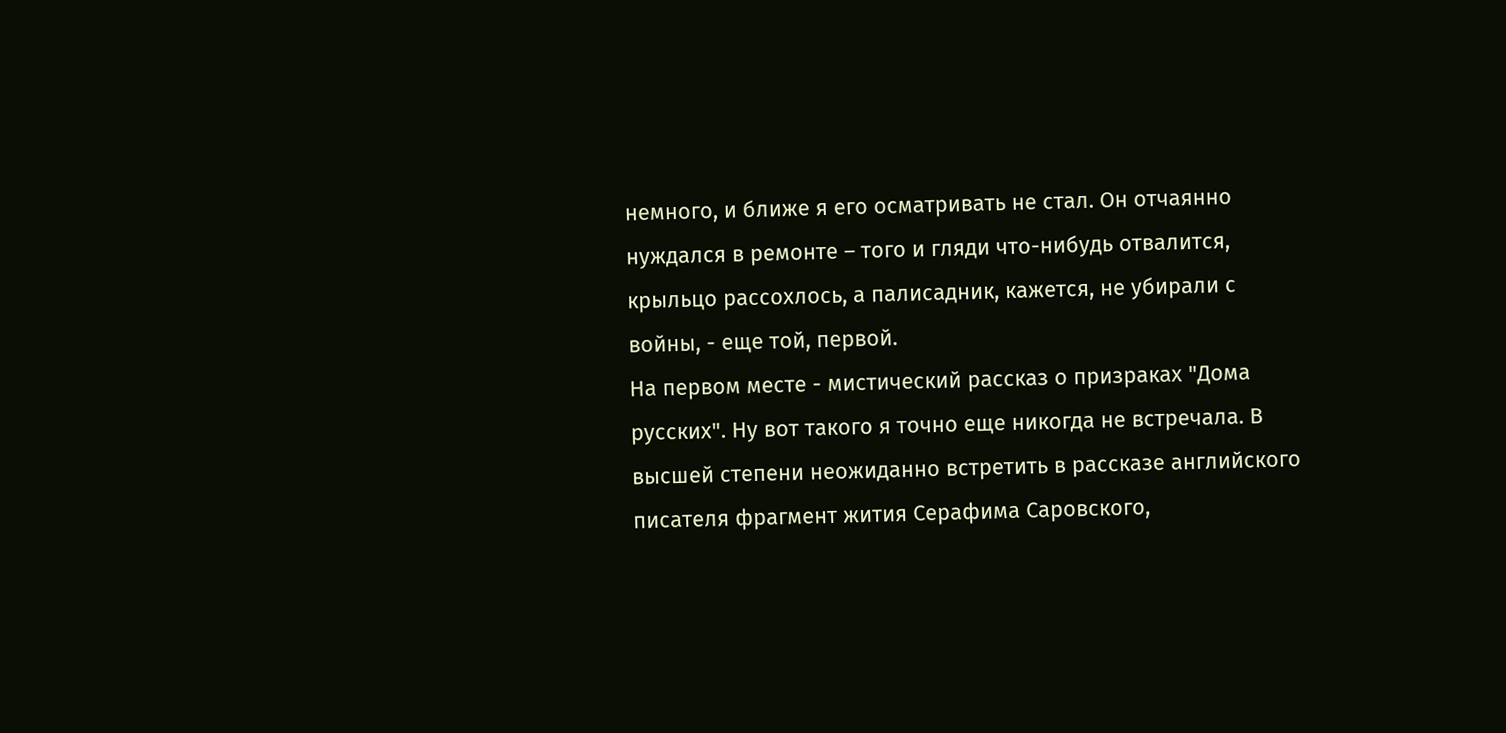немного, и ближе я его осматривать не стал. Он отчаянно нуждался в ремонте – того и гляди что-нибудь отвалится, крыльцо рассохлось, а палисадник, кажется, не убирали с войны, - еще той, первой.
На первом месте - мистический рассказ о призраках "Дома русских". Ну вот такого я точно еще никогда не встречала. В высшей степени неожиданно встретить в рассказе английского писателя фрагмент жития Серафима Саровского,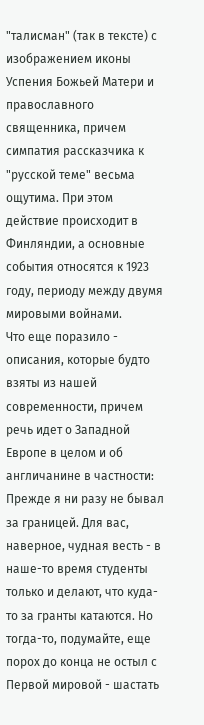"талисман" (так в тексте) с изображением иконы Успения Божьей Матери и православного священника, причем симпатия рассказчика к "русской теме" весьма ощутима. При этом действие происходит в Финляндии, а основные события относятся к 1923 году, периоду между двумя мировыми войнами.
Что еще поразило - описания, которые будто взяты из нашей современности, причем речь идет о Западной Европе в целом и об англичанине в частности:
Прежде я ни разу не бывал за границей. Для вас, наверное, чудная весть - в наше-то время студенты только и делают, что куда-то за гранты катаются. Но тогда-то, подумайте, еще порох до конца не остыл с Первой мировой - шастать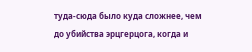туда-сюда было куда сложнее, чем до убийства эрцгерцога, когда и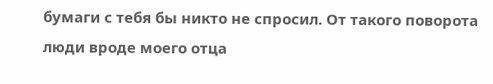бумаги с тебя бы никто не спросил. От такого поворота люди вроде моего отца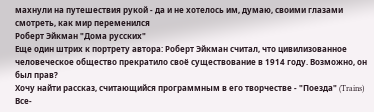махнули на путешествия рукой - да и не хотелось им, думаю, своими глазами смотреть, как мир переменился
Роберт Эйкман "Дома русских"
Еще один штрих к портрету автора: Роберт Эйкман считал, что цивилизованное человеческое общество прекратило своё существование в 1914 году. Возможно, он был прав?
Хочу найти рассказ, считающийся программным в его творчестве - "Поезда" (Trains) Все-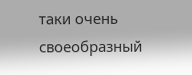таки очень своеобразный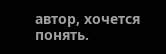автор, хочется понять.